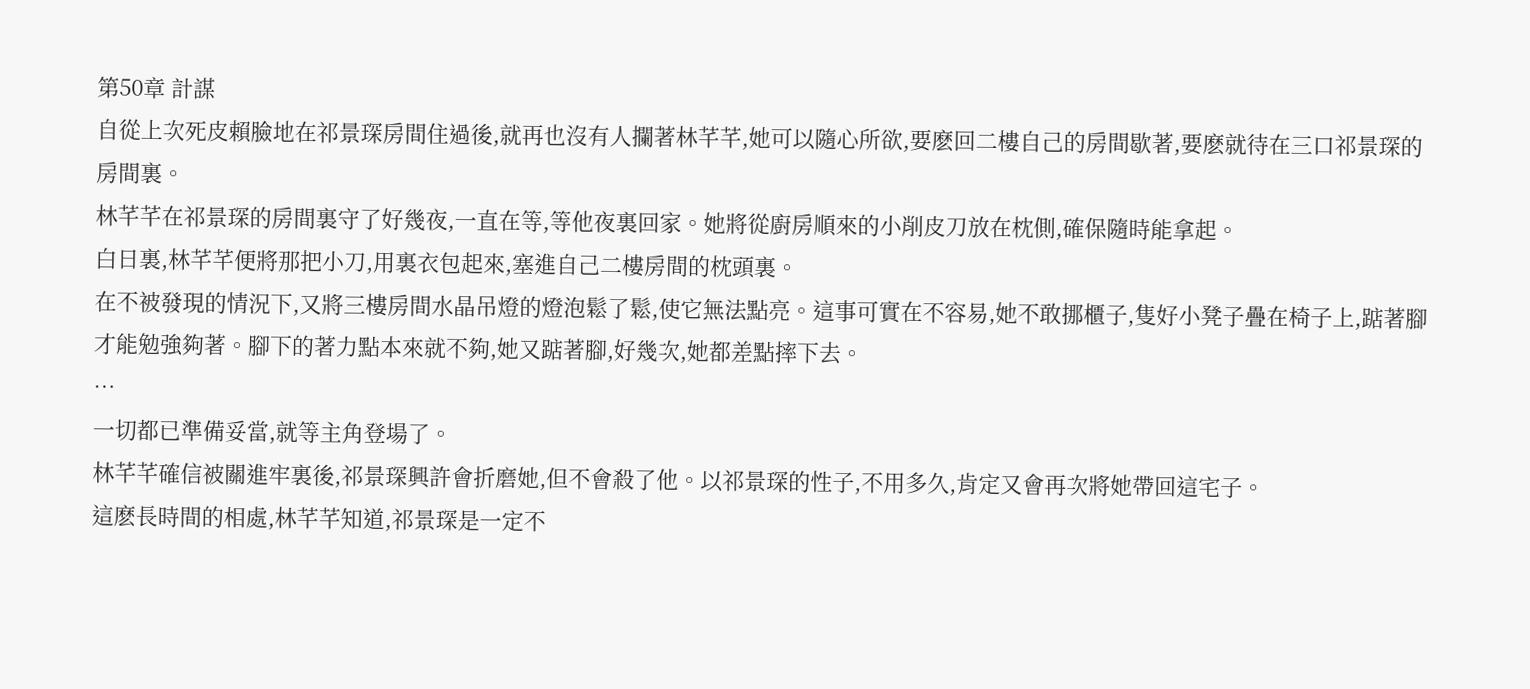第50章 計謀
自從上次死皮賴臉地在祁景琛房間住過後,就再也沒有人攔著林芊芊,她可以隨心所欲,要麽回二樓自己的房間歇著,要麽就待在三口祁景琛的房間裏。
林芊芊在祁景琛的房間裏守了好幾夜,一直在等,等他夜裏回家。她將從廚房順來的小削皮刀放在枕側,確保隨時能拿起。
白日裏,林芊芊便將那把小刀,用裏衣包起來,塞進自己二樓房間的枕頭裏。
在不被發現的情況下,又將三樓房間水晶吊燈的燈泡鬆了鬆,使它無法點亮。這事可實在不容易,她不敢挪櫃子,隻好小凳子疊在椅子上,踮著腳才能勉強夠著。腳下的著力點本來就不夠,她又踮著腳,好幾次,她都差點摔下去。
…
一切都已準備妥當,就等主角登場了。
林芊芊確信被關進牢裏後,祁景琛興許會折磨她,但不會殺了他。以祁景琛的性子,不用多久,肯定又會再次將她帶回這宅子。
這麽長時間的相處,林芊芊知道,祁景琛是一定不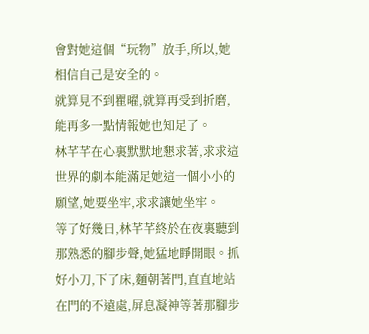會對她這個“玩物”放手,所以,她相信自己是安全的。
就算見不到瞿曜,就算再受到折磨,能再多一點情報她也知足了。
林芊芊在心裏默默地懇求著,求求這世界的劇本能滿足她這一個小小的願望,她要坐牢,求求讓她坐牢。
等了好幾日,林芊芊終於在夜裏聽到那熟悉的腳步聲,她猛地睜開眼。抓好小刀,下了床,麵朝著門,直直地站在門的不遠處,屏息凝神等著那腳步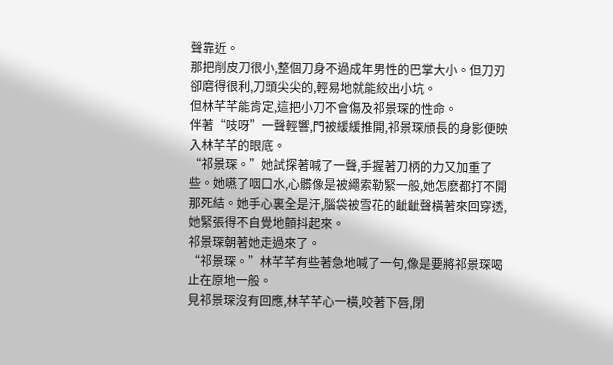聲靠近。
那把削皮刀很小,整個刀身不過成年男性的巴掌大小。但刀刃卻磨得很利,刀頭尖尖的,輕易地就能絞出小坑。
但林芊芊能肯定,這把小刀不會傷及祁景琛的性命。
伴著“吱呀”一聲輕響,門被緩緩推開,祁景琛頎長的身影便映入林芊芊的眼底。
“祁景琛。”她試探著喊了一聲,手握著刀柄的力又加重了些。她嚥了咽口水,心髒像是被繩索勒緊一般,她怎麽都打不開那死結。她手心裏全是汗,腦袋被雪花的齜齜聲橫著來回穿透,她緊張得不自覺地顫抖起來。
祁景琛朝著她走過來了。
“祁景琛。”林芊芊有些著急地喊了一句,像是要將祁景琛喝止在原地一般。
見祁景琛沒有回應,林芊芊心一橫,咬著下唇,閉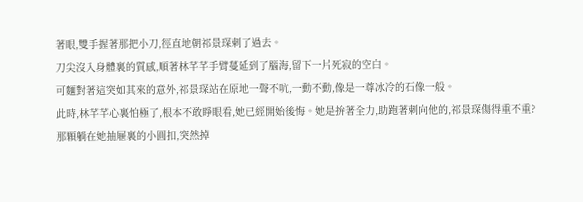著眼,雙手握著那把小刀,徑直地朝祁景琛刺了過去。
刀尖沒入身體裏的質感,順著林芊芊手臂蔓延到了腦海,留下一片死寂的空白。
可麵對著這突如其來的意外,祁景琛站在原地一聲不吭,一動不動,像是一尊冰冷的石像一般。
此時,林芊芊心裏怕極了,根本不敢睜眼看,她已經開始後悔。她是拚著全力,助跑著刺向他的,祁景琛傷得重不重?
那顆躺在她抽屜裏的小圓扣,突然掉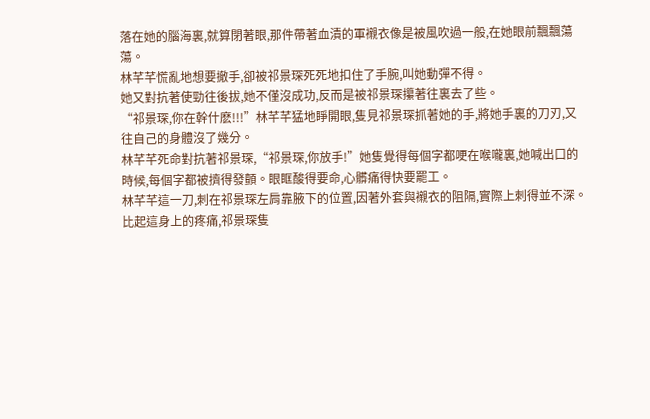落在她的腦海裏,就算閉著眼,那件帶著血漬的軍襯衣像是被風吹過一般,在她眼前飄飄蕩蕩。
林芊芊慌亂地想要撤手,卻被祁景琛死死地扣住了手腕,叫她動彈不得。
她又對抗著使勁往後拔,她不僅沒成功,反而是被祁景琛攥著往裏去了些。
“祁景琛,你在幹什麽!!!”林芊芊猛地睜開眼,隻見祁景琛抓著她的手,將她手裏的刀刃,又往自己的身體沒了幾分。
林芊芊死命對抗著祁景琛,“祁景琛,你放手!”她隻覺得每個字都哽在喉嚨裏,她喊出口的時候,每個字都被擠得發顫。眼眶酸得要命,心髒痛得快要罷工。
林芊芊這一刀,刺在祁景琛左肩靠腋下的位置,因著外套與襯衣的阻隔,實際上刺得並不深。
比起這身上的疼痛,祁景琛隻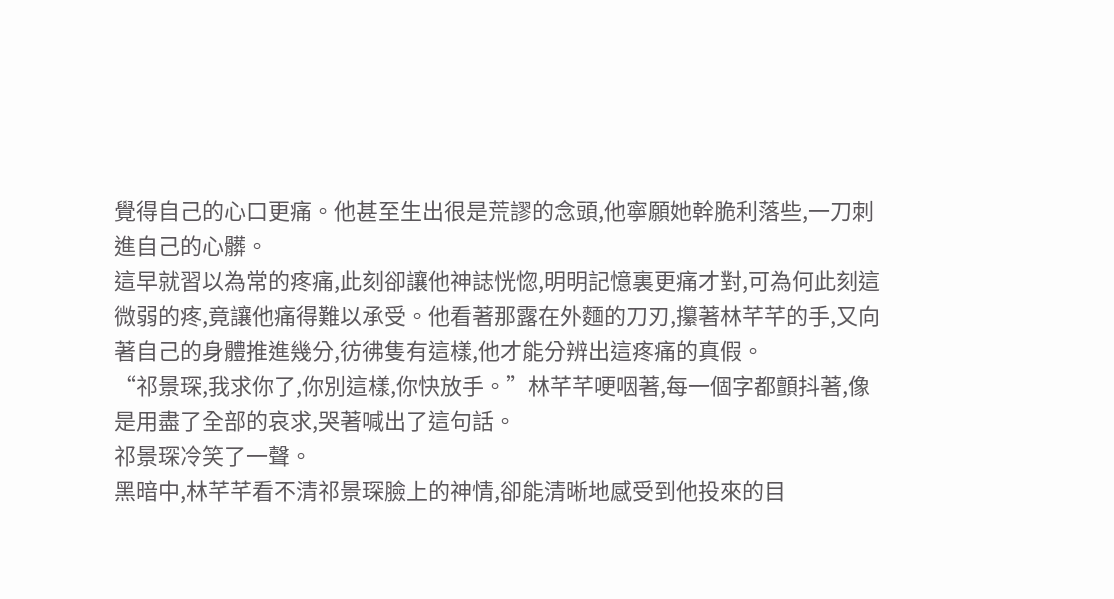覺得自己的心口更痛。他甚至生出很是荒謬的念頭,他寧願她幹脆利落些,一刀刺進自己的心髒。
這早就習以為常的疼痛,此刻卻讓他神誌恍惚,明明記憶裏更痛才對,可為何此刻這微弱的疼,竟讓他痛得難以承受。他看著那露在外麵的刀刃,攥著林芊芊的手,又向著自己的身體推進幾分,彷彿隻有這樣,他才能分辨出這疼痛的真假。
“祁景琛,我求你了,你別這樣,你快放手。”林芊芊哽咽著,每一個字都顫抖著,像是用盡了全部的哀求,哭著喊出了這句話。
祁景琛冷笑了一聲。
黑暗中,林芊芊看不清祁景琛臉上的神情,卻能清晰地感受到他投來的目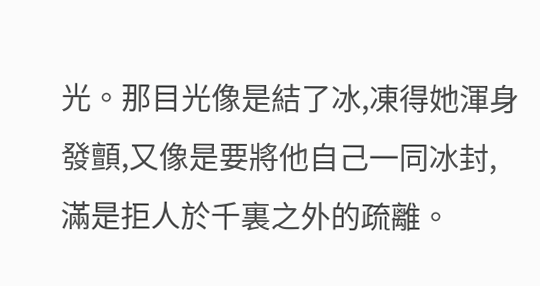光。那目光像是結了冰,凍得她渾身發顫,又像是要將他自己一同冰封,滿是拒人於千裏之外的疏離。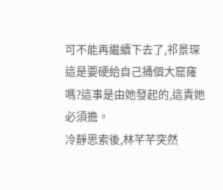可不能再繼續下去了,祁景琛這是要硬給自己捅個大窟窿嗎?這事是由她發起的,這責她必須擔。
冷靜思索後,林芊芊突然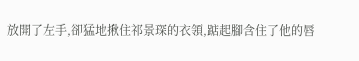放開了左手,卻猛地揪住祁景琛的衣領,踮起腳含住了他的唇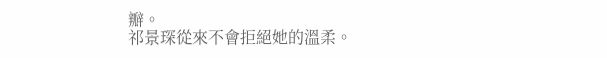瓣。
祁景琛從來不會拒絕她的溫柔。